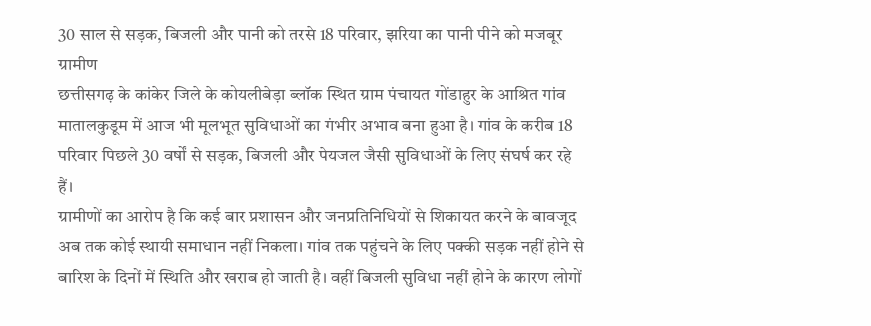30 साल से सड़क, बिजली और पानी को तरसे 18 परिवार, झरिया का पानी पीने को मजबूर ग्रामीण
छत्तीसगढ़ के कांकेर जिले के कोयलीबेड़ा ब्लॉक स्थित ग्राम पंचायत गोंडाहुर के आश्रित गांव मातालकुडूम में आज भी मूलभूत सुविधाओं का गंभीर अभाव बना हुआ है। गांव के करीब 18 परिवार पिछले 30 वर्षों से सड़क, बिजली और पेयजल जैसी सुविधाओं के लिए संघर्ष कर रहे हैं।
ग्रामीणों का आरोप है कि कई बार प्रशासन और जनप्रतिनिधियों से शिकायत करने के बावजूद अब तक कोई स्थायी समाधान नहीं निकला। गांव तक पहुंचने के लिए पक्की सड़क नहीं होने से बारिश के दिनों में स्थिति और खराब हो जाती है। वहीं बिजली सुविधा नहीं होने के कारण लोगों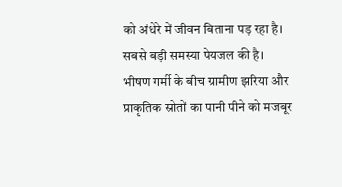को अंधेरे में जीवन बिताना पड़ रहा है।
सबसे बड़ी समस्या पेयजल की है। भीषण गर्मी के बीच ग्रामीण झरिया और प्राकृतिक स्रोतों का पानी पीने को मजबूर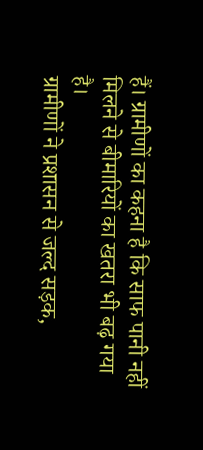हैं। ग्रामीणों का कहना है कि साफ पानी नहीं मिलने से बीमारियों का खतरा भी बढ़ गया है।
ग्रामीणों ने प्रशासन से जल्द सड़क,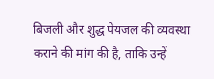बिजली और शुद्ध पेयजल की व्यवस्था कराने की मांग की है, ताकि उन्हें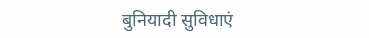बुनियादी सुविधाएं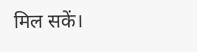मिल सकें।